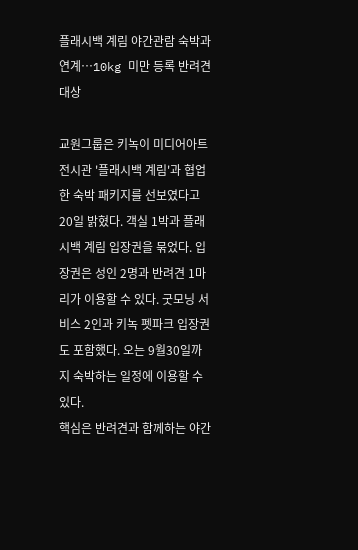플래시백 계림 야간관람 숙박과 연계…10kg 미만 등록 반려견 대상

교원그룹은 키녹이 미디어아트 전시관 '플래시백 계림'과 협업한 숙박 패키지를 선보였다고 20일 밝혔다. 객실 1박과 플래시백 계림 입장권을 묶었다. 입장권은 성인 2명과 반려견 1마리가 이용할 수 있다. 굿모닝 서비스 2인과 키녹 펫파크 입장권도 포함했다. 오는 9월30일까지 숙박하는 일정에 이용할 수 있다.
핵심은 반려견과 함께하는 야간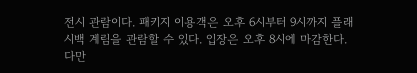전시 관람이다. 패키지 이용객은 오후 6시부터 9시까지 플래시백 계림을 관람할 수 있다. 입장은 오후 8시에 마감한다. 다만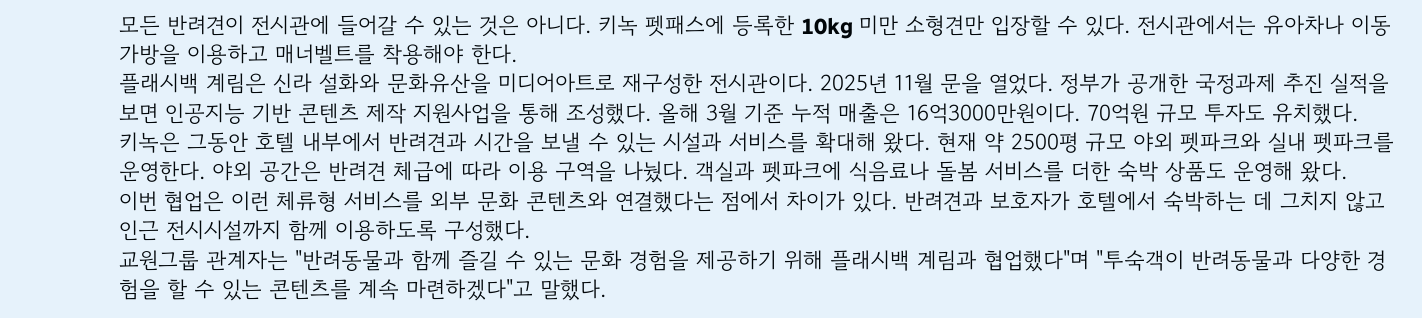모든 반려견이 전시관에 들어갈 수 있는 것은 아니다. 키녹 펫패스에 등록한 10kg 미만 소형견만 입장할 수 있다. 전시관에서는 유아차나 이동 가방을 이용하고 매너벨트를 착용해야 한다.
플래시백 계림은 신라 설화와 문화유산을 미디어아트로 재구성한 전시관이다. 2025년 11월 문을 열었다. 정부가 공개한 국정과제 추진 실적을 보면 인공지능 기반 콘텐츠 제작 지원사업을 통해 조성했다. 올해 3월 기준 누적 매출은 16억3000만원이다. 70억원 규모 투자도 유치했다.
키녹은 그동안 호텔 내부에서 반려견과 시간을 보낼 수 있는 시설과 서비스를 확대해 왔다. 현재 약 2500평 규모 야외 펫파크와 실내 펫파크를 운영한다. 야외 공간은 반려견 체급에 따라 이용 구역을 나눴다. 객실과 펫파크에 식음료나 돌봄 서비스를 더한 숙박 상품도 운영해 왔다.
이번 협업은 이런 체류형 서비스를 외부 문화 콘텐츠와 연결했다는 점에서 차이가 있다. 반려견과 보호자가 호텔에서 숙박하는 데 그치지 않고 인근 전시시설까지 함께 이용하도록 구성했다.
교원그룹 관계자는 "반려동물과 함께 즐길 수 있는 문화 경험을 제공하기 위해 플래시백 계림과 협업했다"며 "투숙객이 반려동물과 다양한 경험을 할 수 있는 콘텐츠를 계속 마련하겠다"고 말했다.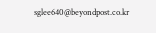sglee640@beyondpost.co.kr